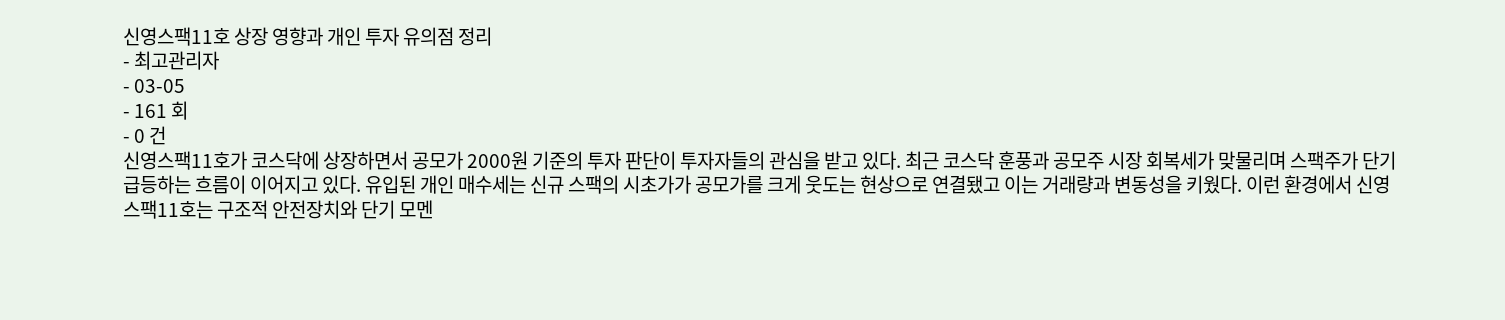신영스팩11호 상장 영향과 개인 투자 유의점 정리
- 최고관리자
- 03-05
- 161 회
- 0 건
신영스팩11호가 코스닥에 상장하면서 공모가 2000원 기준의 투자 판단이 투자자들의 관심을 받고 있다. 최근 코스닥 훈풍과 공모주 시장 회복세가 맞물리며 스팩주가 단기 급등하는 흐름이 이어지고 있다. 유입된 개인 매수세는 신규 스팩의 시초가가 공모가를 크게 웃도는 현상으로 연결됐고 이는 거래량과 변동성을 키웠다. 이런 환경에서 신영스팩11호는 구조적 안전장치와 단기 모멘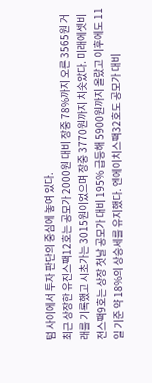텀 사이에서 투자 판단의 중심에 놓여 있다.
최근 상장한 유진스팩12호는 공모가 2000원 대비 장중 78%까지 오른 3565원 거래를 기록했고 시초가는 3015원이었으며 장중 3770원까지 치솟았다. 미래에셋비전스팩9호는 상장 첫날 공모가 대비 195% 급등해 5900원까지 올랐고 이후에도 11일 기준 약 18%의 상승세를 유지했다. 엔에이치스팩32호도 공모가 대비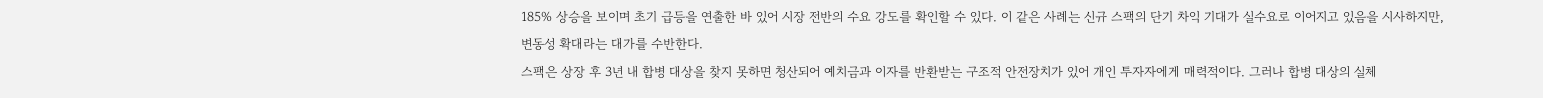185% 상승을 보이며 초기 급등을 연출한 바 있어 시장 전반의 수요 강도를 확인할 수 있다. 이 같은 사례는 신규 스팩의 단기 차익 기대가 실수요로 이어지고 있음을 시사하지만, 변동성 확대라는 대가를 수반한다.
스팩은 상장 후 3년 내 합병 대상을 찾지 못하면 청산되어 예치금과 이자를 반환받는 구조적 안전장치가 있어 개인 투자자에게 매력적이다. 그러나 합병 대상의 실체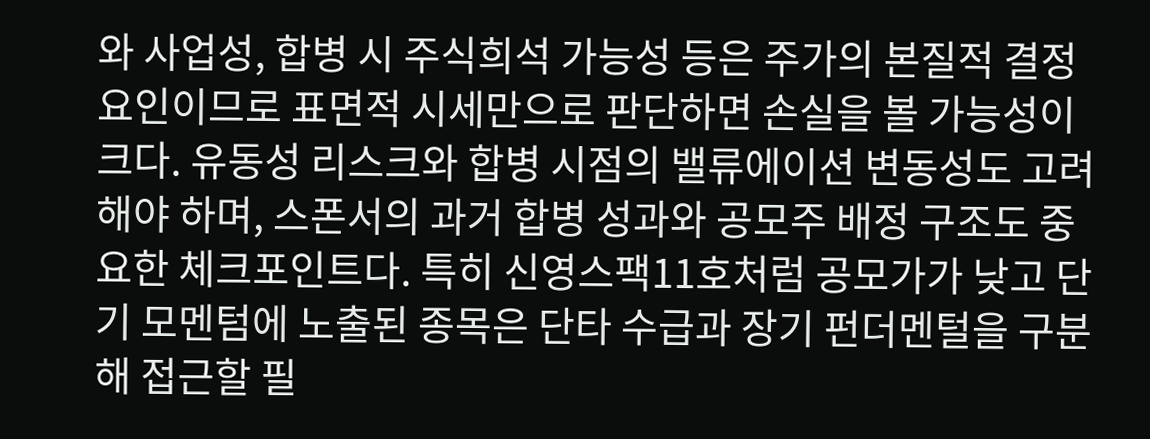와 사업성, 합병 시 주식희석 가능성 등은 주가의 본질적 결정요인이므로 표면적 시세만으로 판단하면 손실을 볼 가능성이 크다. 유동성 리스크와 합병 시점의 밸류에이션 변동성도 고려해야 하며, 스폰서의 과거 합병 성과와 공모주 배정 구조도 중요한 체크포인트다. 특히 신영스팩11호처럼 공모가가 낮고 단기 모멘텀에 노출된 종목은 단타 수급과 장기 펀더멘털을 구분해 접근할 필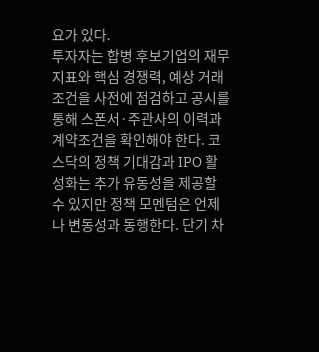요가 있다.
투자자는 합병 후보기업의 재무지표와 핵심 경쟁력, 예상 거래조건을 사전에 점검하고 공시를 통해 스폰서·주관사의 이력과 계약조건을 확인해야 한다. 코스닥의 정책 기대감과 IPO 활성화는 추가 유동성을 제공할 수 있지만 정책 모멘텀은 언제나 변동성과 동행한다. 단기 차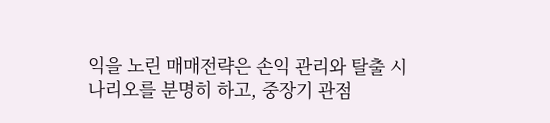익을 노린 매매전략은 손익 관리와 탈출 시나리오를 분명히 하고, 중장기 관점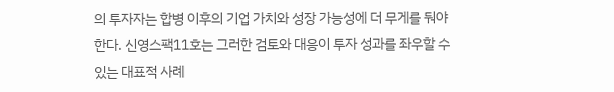의 투자자는 합병 이후의 기업 가치와 성장 가능성에 더 무게를 둬야 한다. 신영스팩11호는 그러한 검토와 대응이 투자 성과를 좌우할 수 있는 대표적 사례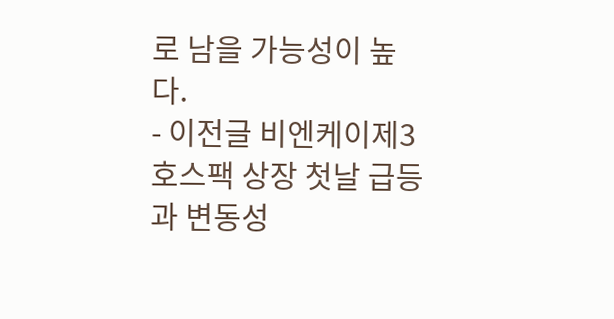로 남을 가능성이 높다.
- 이전글 비엔케이제3호스팩 상장 첫날 급등과 변동성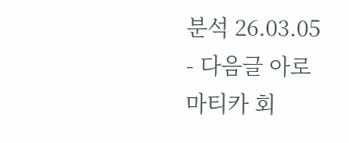분석 26.03.05
- 다음글 아로마티카 회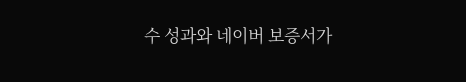수 성과와 네이버 보증서가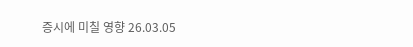증시에 미칠 영향 26.03.05